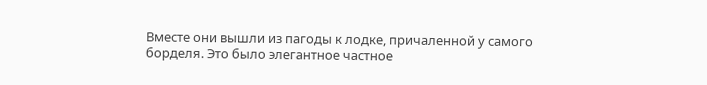Вместе они вышли из пагоды к лодке, причаленной у самого борделя. Это было элегантное частное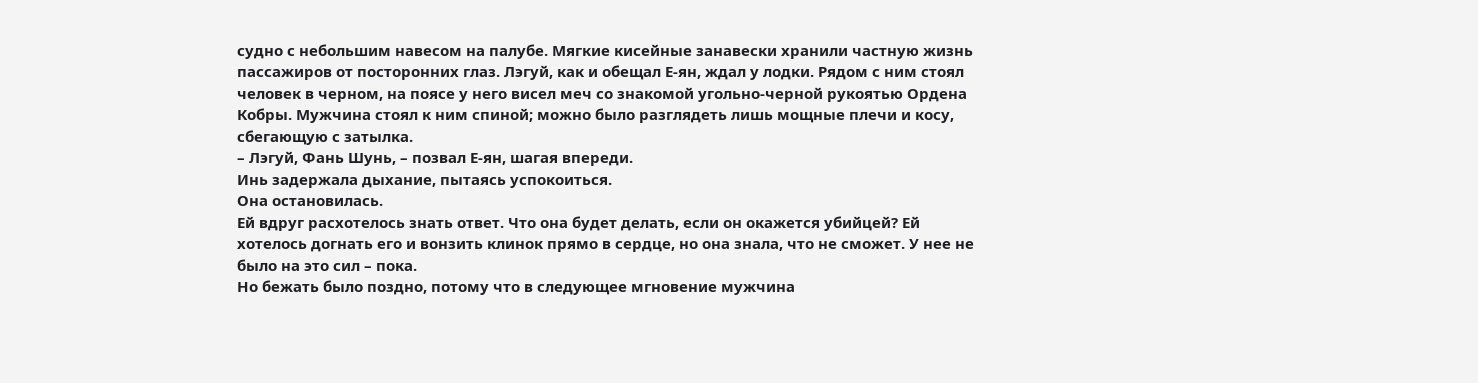судно с небольшим навесом на палубе. Мягкие кисейные занавески хранили частную жизнь пассажиров от посторонних глаз. Лэгуй, как и обещал Е-ян, ждал у лодки. Рядом с ним стоял человек в черном, на поясе у него висел меч со знакомой угольно-черной рукоятью Ордена Кобры. Мужчина стоял к ним спиной; можно было разглядеть лишь мощные плечи и косу, сбегающую с затылка.
– Лэгуй, Фань Шунь, – позвал Е-ян, шагая впереди.
Инь задержала дыхание, пытаясь успокоиться.
Она остановилась.
Ей вдруг расхотелось знать ответ. Что она будет делать, если он окажется убийцей? Ей хотелось догнать его и вонзить клинок прямо в сердце, но она знала, что не сможет. У нее не было на это сил – пока.
Но бежать было поздно, потому что в следующее мгновение мужчина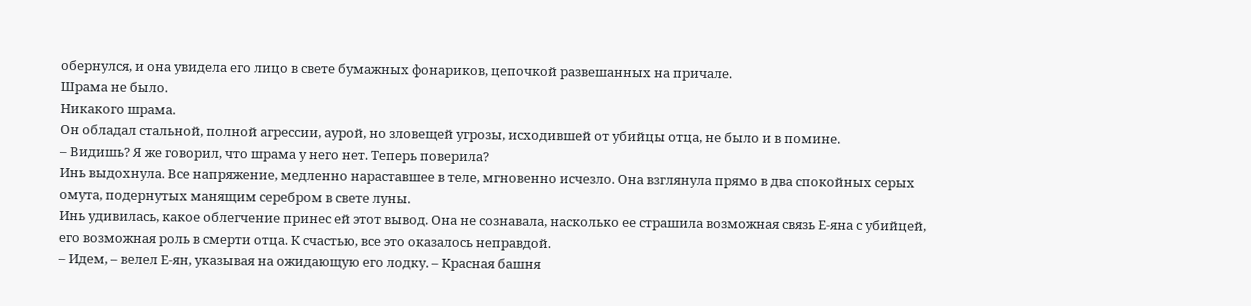обернулся, и она увидела его лицо в свете бумажных фонариков, цепочкой развешанных на причале.
Шрама не было.
Никакого шрама.
Он обладал стальной, полной агрессии, аурой, но зловещей угрозы, исходившей от убийцы отца, не было и в помине.
– Видишь? Я же говорил, что шрама у него нет. Теперь поверила?
Инь выдохнула. Все напряжение, медленно нараставшее в теле, мгновенно исчезло. Она взглянула прямо в два спокойных серых омута, подернутых манящим серебром в свете луны.
Инь удивилась, какое облегчение принес ей этот вывод. Она не сознавала, насколько ее страшила возможная связь Е-яна с убийцей, его возможная роль в смерти отца. К счастью, все это оказалось неправдой.
– Идем, – велел Е-ян, указывая на ожидающую его лодку. – Красная башня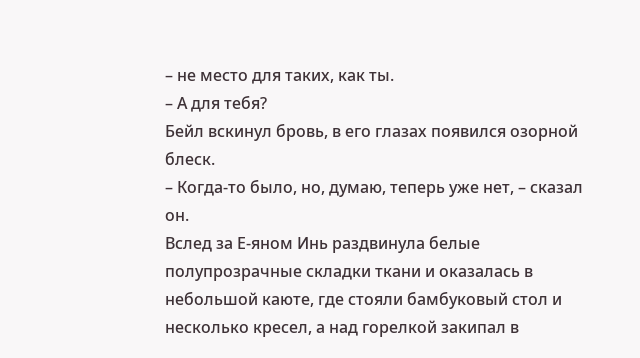– не место для таких, как ты.
– А для тебя?
Бейл вскинул бровь, в его глазах появился озорной блеск.
– Когда-то было, но, думаю, теперь уже нет, – сказал он.
Вслед за Е-яном Инь раздвинула белые полупрозрачные складки ткани и оказалась в небольшой каюте, где стояли бамбуковый стол и несколько кресел, а над горелкой закипал в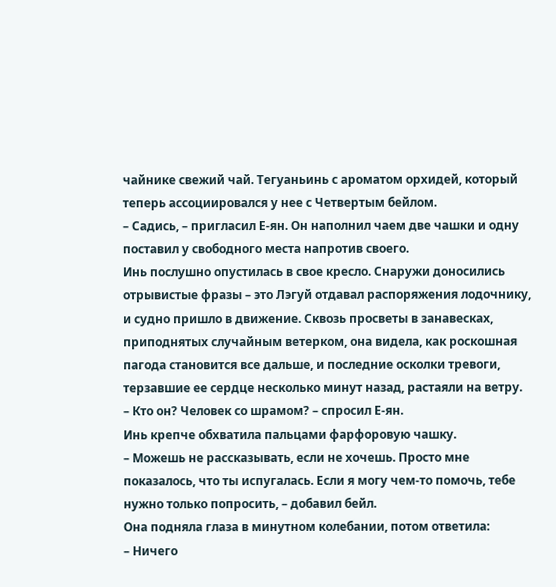чайнике свежий чай. Тегуаньинь с ароматом орхидей, который теперь ассоциировался у нее с Четвертым бейлом.
– Садись, – пригласил Е-ян. Он наполнил чаем две чашки и одну поставил у свободного места напротив своего.
Инь послушно опустилась в свое кресло. Снаружи доносились отрывистые фразы – это Лэгуй отдавал распоряжения лодочнику, и судно пришло в движение. Сквозь просветы в занавесках, приподнятых случайным ветерком, она видела, как роскошная пагода становится все дальше, и последние осколки тревоги, терзавшие ее сердце несколько минут назад, растаяли на ветру.
– Кто он? Человек со шрамом? – спросил Е-ян.
Инь крепче обхватила пальцами фарфоровую чашку.
– Можешь не рассказывать, если не хочешь. Просто мне показалось, что ты испугалась. Если я могу чем-то помочь, тебе нужно только попросить, – добавил бейл.
Она подняла глаза в минутном колебании, потом ответила:
– Ничего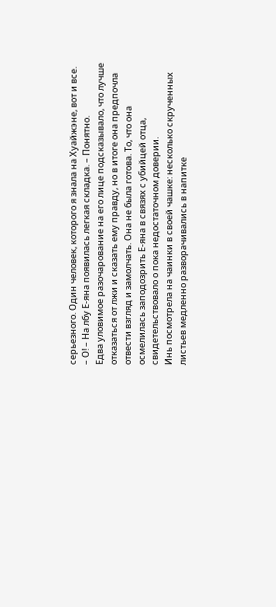серьезного. Один человек, которого я знала на Хуайжэне, вот и все.
– О! – На лбу Е-яна появилась легкая складка. – Понятно.
Едва уловимое разочарование на его лице подсказывало, что лучше отказаться от лжи и сказать ему правду, но в итоге она предпочла отвести взгляд и замолчать. Она не была готова. То, что она осмелилась заподозрить Е-яна в связях с убийцей отца, свидетельствовало о пока недостаточном доверии.
Инь посмотрела на чаинки в своей чашке: несколько скрученных листьев медленно разворачивались в напитке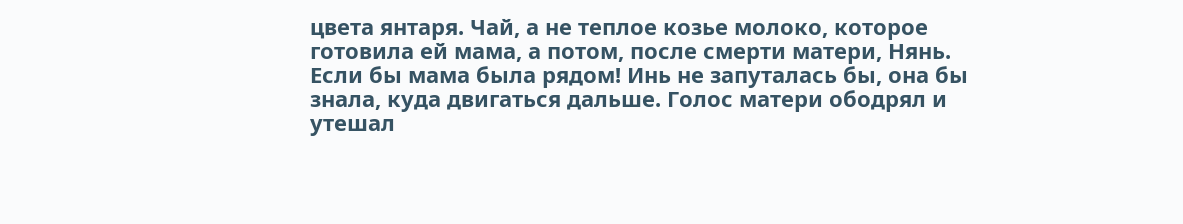цвета янтаря. Чай, а не теплое козье молоко, которое готовила ей мама, а потом, после смерти матери, Нянь. Если бы мама была рядом! Инь не запуталась бы, она бы знала, куда двигаться дальше. Голос матери ободрял и утешал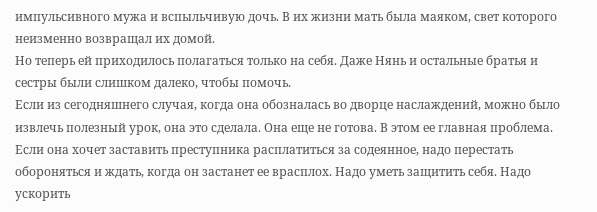импульсивного мужа и вспыльчивую дочь. В их жизни мать была маяком, свет которого неизменно возвращал их домой.
Но теперь ей приходилось полагаться только на себя. Даже Нянь и остальные братья и сестры были слишком далеко, чтобы помочь.
Если из сегодняшнего случая, когда она обозналась во дворце наслаждений, можно было извлечь полезный урок, она это сделала. Она еще не готова. В этом ее главная проблема. Если она хочет заставить преступника расплатиться за содеянное, надо перестать обороняться и ждать, когда он застанет ее врасплох. Надо уметь защитить себя. Надо ускорить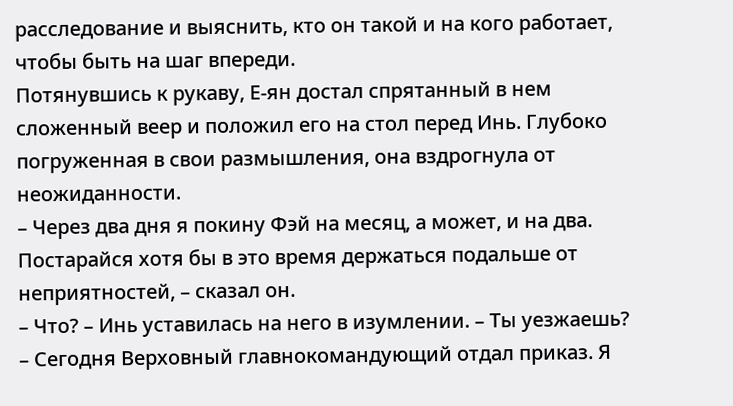расследование и выяснить, кто он такой и на кого работает, чтобы быть на шаг впереди.
Потянувшись к рукаву, Е-ян достал спрятанный в нем сложенный веер и положил его на стол перед Инь. Глубоко погруженная в свои размышления, она вздрогнула от неожиданности.
– Через два дня я покину Фэй на месяц, а может, и на два. Постарайся хотя бы в это время держаться подальше от неприятностей, – сказал он.
– Что? – Инь уставилась на него в изумлении. – Ты уезжаешь?
– Сегодня Верховный главнокомандующий отдал приказ. Я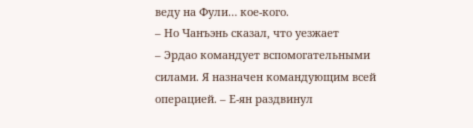веду на Фули… кое-кого.
– Но Чанъэнь сказал, что уезжает
– Эрдао командует вспомогательными силами. Я назначен командующим всей операцией. – Е-ян раздвинул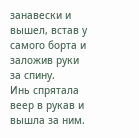занавески и вышел, встав у самого борта и заложив руки за спину.
Инь спрятала веер в рукав и вышла за ним.